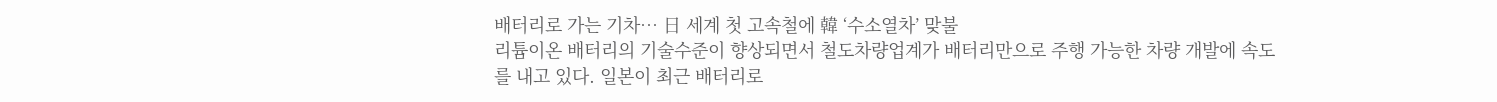배터리로 가는 기차… 日 세계 첫 고속철에 韓 ‘수소열차’ 맞불
리튬이온 배터리의 기술수준이 향상되면서 철도차량업계가 배터리만으로 주행 가능한 차량 개발에 속도를 내고 있다. 일본이 최근 배터리로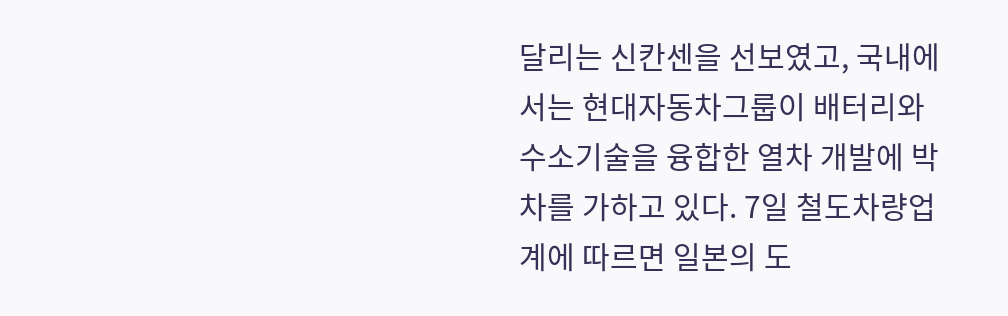달리는 신칸센을 선보였고, 국내에서는 현대자동차그룹이 배터리와 수소기술을 융합한 열차 개발에 박차를 가하고 있다. 7일 철도차량업계에 따르면 일본의 도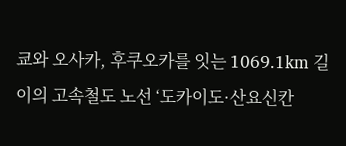쿄와 오사카, 후쿠오카를 잇는 1069.1km 길이의 고속철도 노선 ‘도카이도·산요신칸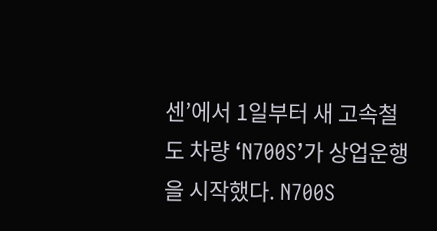센’에서 1일부터 새 고속철도 차량 ‘N700S’가 상업운행을 시작했다. N700S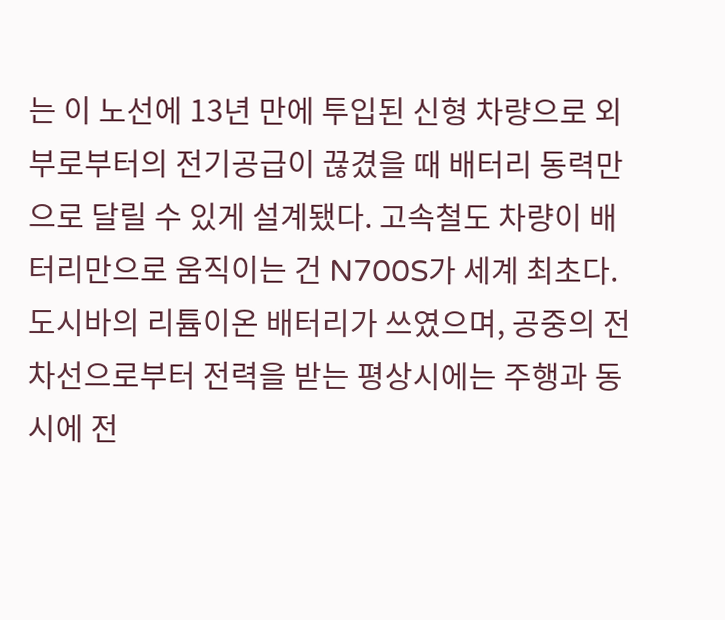는 이 노선에 13년 만에 투입된 신형 차량으로 외부로부터의 전기공급이 끊겼을 때 배터리 동력만으로 달릴 수 있게 설계됐다. 고속철도 차량이 배터리만으로 움직이는 건 N700S가 세계 최초다. 도시바의 리튬이온 배터리가 쓰였으며, 공중의 전차선으로부터 전력을 받는 평상시에는 주행과 동시에 전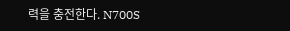력을 충전한다. N700S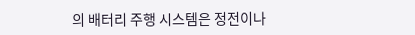의 배터리 주행 시스템은 정전이나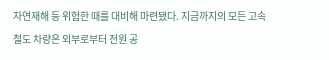자연재해 등 위험한 때를 대비해 마련됐다. 지금까지의 모든 고속철도 차량은 외부로부터 전원 공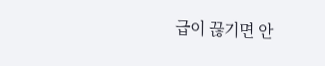급이 끊기면 안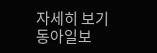자세히 보기
동아일보